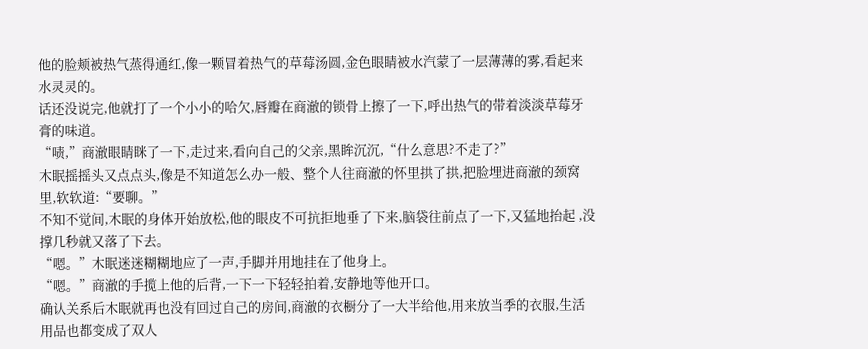他的脸颊被热气蒸得通红,像一颗冒着热气的草莓汤圆,金色眼睛被水汽蒙了一层薄薄的雾,看起来水灵灵的。
话还没说完,他就打了一个小小的哈欠,唇瓣在商澈的锁骨上擦了一下,呼出热气的带着淡淡草莓牙膏的味道。
“啧,”商澈眼睛眯了一下,走过来,看向自己的父亲,黑眸沉沉,“什么意思?不走了?”
木眠摇摇头又点点头,像是不知道怎么办一般、整个人往商澈的怀里拱了拱,把脸埋进商澈的颈窝里,软软道:“要聊。”
不知不觉间,木眠的身体开始放松,他的眼皮不可抗拒地垂了下来,脑袋往前点了一下,又猛地抬起 ,没撑几秒就又落了下去。
“嗯。”木眠迷迷糊糊地应了一声,手脚并用地挂在了他身上。
“嗯。”商澈的手揽上他的后背,一下一下轻轻拍着,安静地等他开口。
确认关系后木眠就再也没有回过自己的房间,商澈的衣橱分了一大半给他,用来放当季的衣服,生活用品也都变成了双人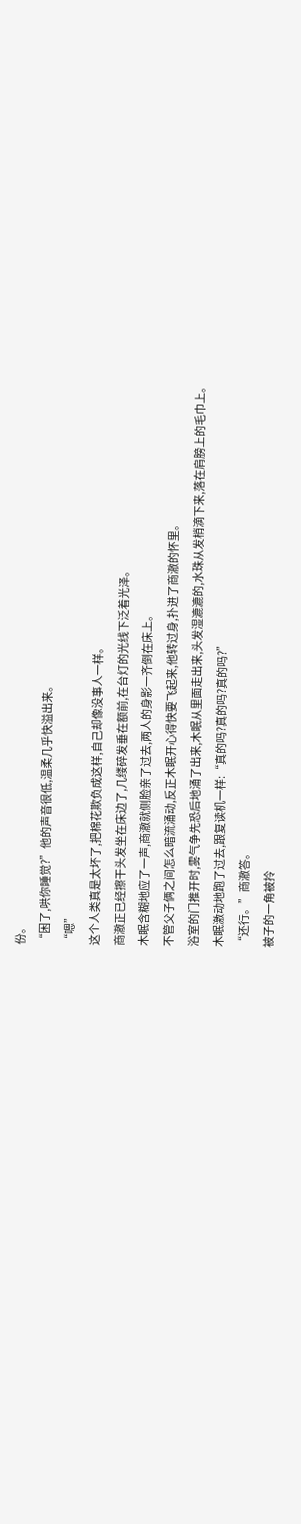份。
“困了,哄你睡觉?”他的声音很低,温柔几乎快溢出来。
“嗯”
这个人类真是太坏了,把棉花欺负成这样,自己却像没事人一样。
商澈正已经擦干头发坐在床边了,几缕碎发垂在额前,在台灯的光线下泛着光泽。
木眠含糊地应了一声,商澈就侧脸亲了过去,两人的身影一齐倒在床上。
不管父子俩之间怎么暗流涌动,反正木眠开心得快要飞起来,他转过身,扑进了商澈的怀里。
浴室的门推开时,雾气争先恐后地涌了出来,木眠从里面走出来,头发湿漉漉的,水珠从发梢滴下来,落在肩膀上的毛巾上。
木眠激动地跑了过去,跟复读机一样:“真的吗?真的吗?真的吗?”
“还行。”商澈答。
被子的一角被拎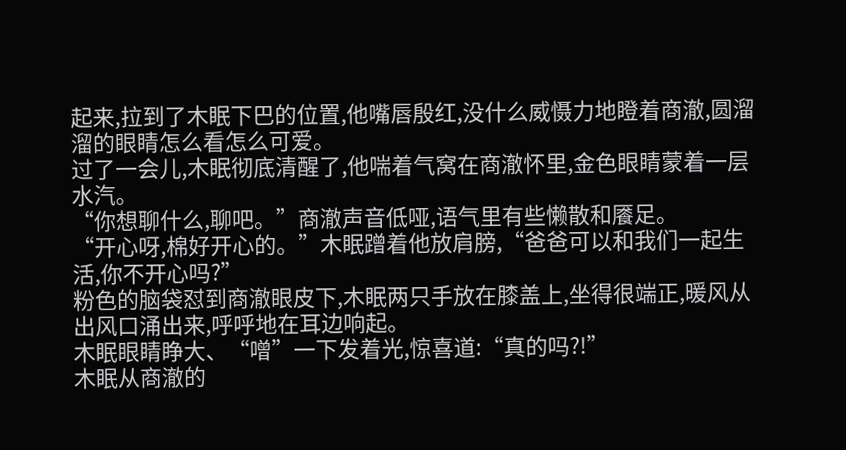起来,拉到了木眠下巴的位置,他嘴唇殷红,没什么威慑力地瞪着商澈,圆溜溜的眼睛怎么看怎么可爱。
过了一会儿,木眠彻底清醒了,他喘着气窝在商澈怀里,金色眼睛蒙着一层水汽。
“你想聊什么,聊吧。”商澈声音低哑,语气里有些懒散和餍足。
“开心呀,棉好开心的。”木眠蹭着他放肩膀,“爸爸可以和我们一起生活,你不开心吗?”
粉色的脑袋怼到商澈眼皮下,木眠两只手放在膝盖上,坐得很端正,暖风从出风口涌出来,呼呼地在耳边响起。
木眠眼睛睁大、“噌”一下发着光,惊喜道:“真的吗?!”
木眠从商澈的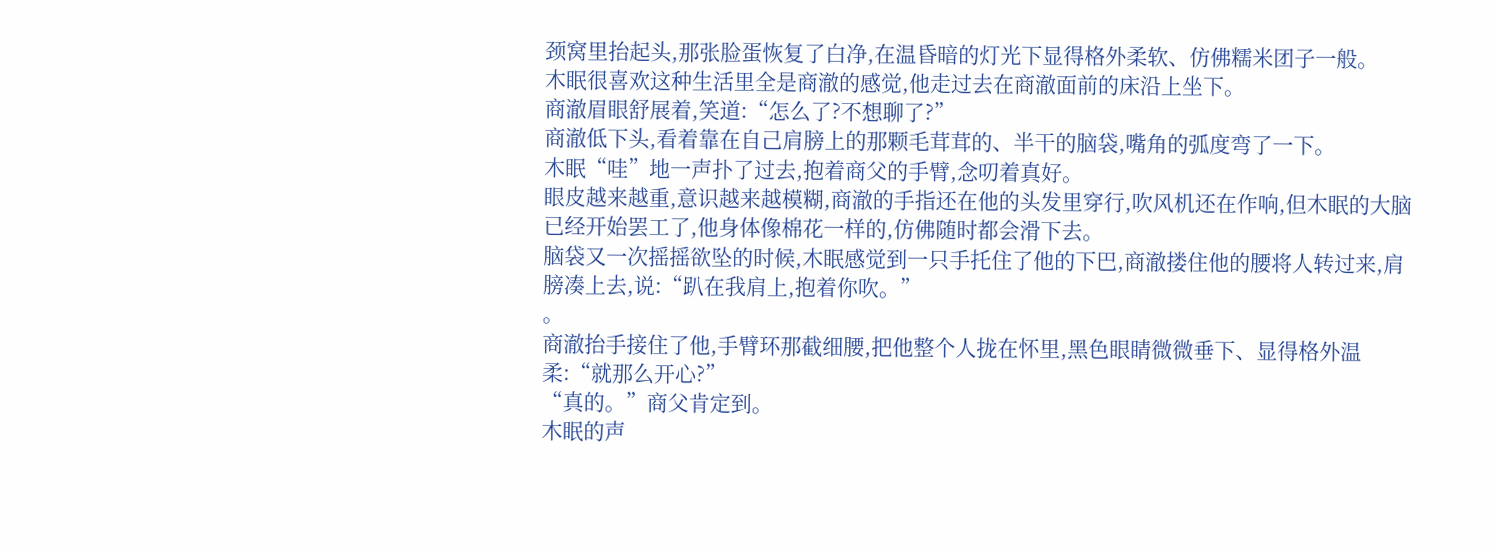颈窝里抬起头,那张脸蛋恢复了白净,在温昏暗的灯光下显得格外柔软、仿佛糯米团子一般。
木眠很喜欢这种生活里全是商澈的感觉,他走过去在商澈面前的床沿上坐下。
商澈眉眼舒展着,笑道:“怎么了?不想聊了?”
商澈低下头,看着靠在自己肩膀上的那颗毛茸茸的、半干的脑袋,嘴角的弧度弯了一下。
木眠“哇”地一声扑了过去,抱着商父的手臂,念叨着真好。
眼皮越来越重,意识越来越模糊,商澈的手指还在他的头发里穿行,吹风机还在作响,但木眠的大脑已经开始罢工了,他身体像棉花一样的,仿佛随时都会滑下去。
脑袋又一次摇摇欲坠的时候,木眠感觉到一只手托住了他的下巴,商澈搂住他的腰将人转过来,肩膀凑上去,说:“趴在我肩上,抱着你吹。”
。
商澈抬手接住了他,手臂环那截细腰,把他整个人拢在怀里,黑色眼睛微微垂下、显得格外温柔:“就那么开心?”
“真的。”商父肯定到。
木眠的声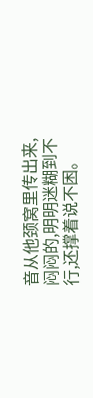音从他颈窝里传出来,闷闷的,明明迷糊到不行,还撑着说不困。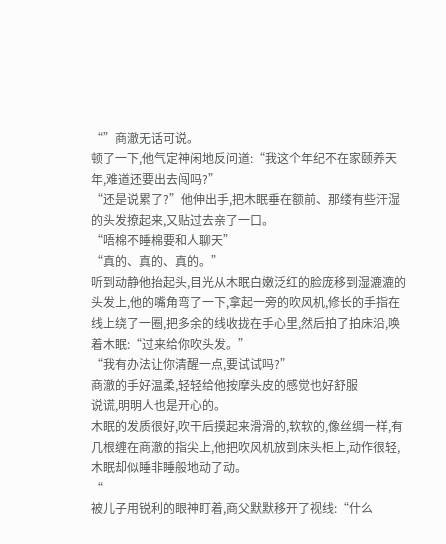“”商澈无话可说。
顿了一下,他气定神闲地反问道:“我这个年纪不在家颐养天年,难道还要出去闯吗?”
“还是说累了?”他伸出手,把木眠垂在额前、那缕有些汗湿的头发撩起来,又贴过去亲了一口。
“唔棉不睡棉要和人聊天”
“真的、真的、真的。”
听到动静他抬起头,目光从木眠白嫩泛红的脸庞移到湿漉漉的头发上,他的嘴角弯了一下,拿起一旁的吹风机,修长的手指在线上绕了一圈,把多余的线收拢在手心里,然后拍了拍床沿,唤着木眠:“过来给你吹头发。”
“我有办法让你清醒一点,要试试吗?”
商澈的手好温柔,轻轻给他按摩头皮的感觉也好舒服
说谎,明明人也是开心的。
木眠的发质很好,吹干后摸起来滑滑的,软软的,像丝绸一样,有几根缠在商澈的指尖上,他把吹风机放到床头柜上,动作很轻,木眠却似睡非睡般地动了动。
“
被儿子用锐利的眼神盯着,商父默默移开了视线:“什么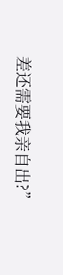差还需要我亲自出?”